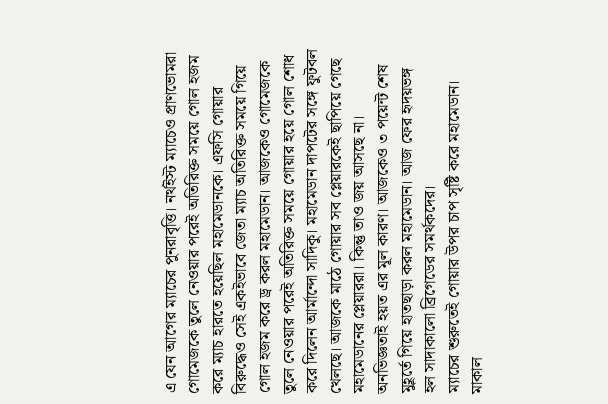এ যেন আগের ম্যাচের পুনরাবৃত্তি। নর্থইস্ট ম্যাচেও প্রাণভোমরা গোমেজকে তুলে নেওয়ার পরেই অতিরিক্ত সময়ে গোল হজম করে ম্যাচ হারতে হয়েছিল মহামেডানকে। এফসি গোয়ার বিরুদ্ধেও সেই একইভাবে জেতা ম্যাচ অতিরিক্ত সময়ে গিয়ে গোল হজম করে ড্র করল মহামেডান। আজকেও গোমেজকে তুলে নেওয়ার পরেই অতিরিক্ত সময়ে গোয়ার হয়ে গোল শোধ করে দিলেন আর্মান্দো সাদিকু। মহামেডান দাপটের সঙ্গে ফুটবল খেলছে। আজকে মাঠে গোয়ার সব প্লেয়ারকেই ছাপিয়ে গেছে মহামেডানের প্লেয়াররা। কিন্তু তাও জয় আসছে না। অনভিজ্ঞতাই হয়ত এর মূল কারণ। আজকেও ৩ পয়েন্ট শেষ মুহূর্তে গিয়ে হাতছাড়া করল মহামেডান। আজ ফের হৃদয়ভঙ্গ হল সাদাকালো ব্রিগেডের সমর্থকদের।
ম্যাচের শুরুতেই গোয়ার উপর চাপ সৃষ্টি করে মহামেডান। মাকাল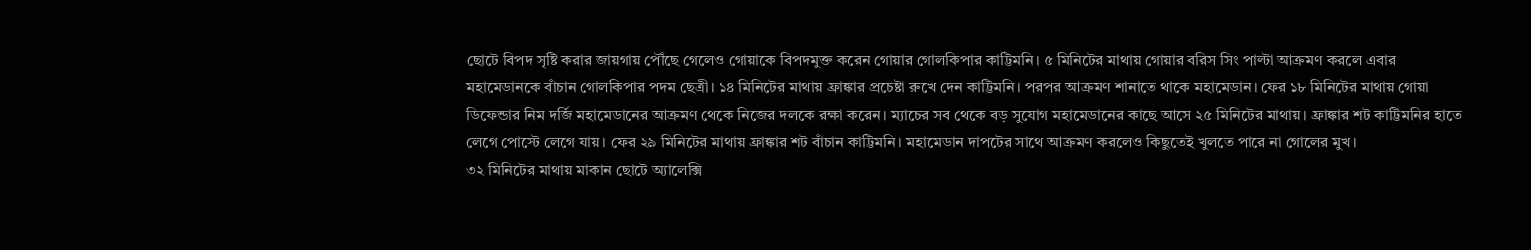ছোটে বিপদ সৃষ্টি করার জায়গায় পৌঁছে গেলেও গোয়াকে বিপদমুক্ত করেন গোয়ার গোলকিপার কাট্টিমনি। ৫ মিনিটের মাথায় গোয়ার বরিস সিং পাল্টা আক্রমণ করলে এবার মহামেডানকে বাঁচান গোলকিপার পদম ছেত্রী। ১৪ মিনিটের মাথায় ফ্রাঙ্কার প্রচেষ্টা রুখে দেন কাট্টিমনি। পরপর আক্রমণ শানাতে থাকে মহামেডান। ফের ১৮ মিনিটের মাথায় গোয়া ডিফেন্ডার নিম দর্জি মহামেডানের আক্রমণ থেকে নিজের দলকে রক্ষা করেন। ম্যাচের সব থেকে বড় সুযোগ মহামেডানের কাছে আসে ২৫ মিনিটের মাথায়। ফ্রাঙ্কার শট কাট্টিমনির হাতে লেগে পোস্টে লেগে যায়। ফের ২৯ মিনিটের মাথায় ফ্রাঙ্কার শট বাঁচান কাট্টিমনি। মহামেডান দাপটের সাথে আক্রমণ করলেও কিছুতেই খুলতে পারে না গোলের মুখ।
৩২ মিনিটের মাথায় মাকান ছোটে অ্যালেক্সি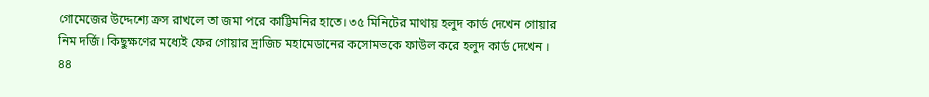গোমেজের উদ্দেশ্যে ক্রস রাখলে তা জমা পরে কাট্টিমনির হাতে। ৩৫ মিনিটের মাথায় হলুদ কার্ড দেখেন গোয়ার নিম দর্জি। কিছুক্ষণের মধ্যেই ফের গোয়ার দ্রাজিচ মহামেডানের কসোমভকে ফাউল করে হলুদ কার্ড দেখেন । ৪৪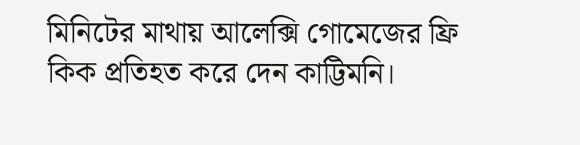মিনিটের মাথায় আলেক্সি গোমেজের ফ্রি কিক প্রতিহত করে দেন কাট্টিমনি।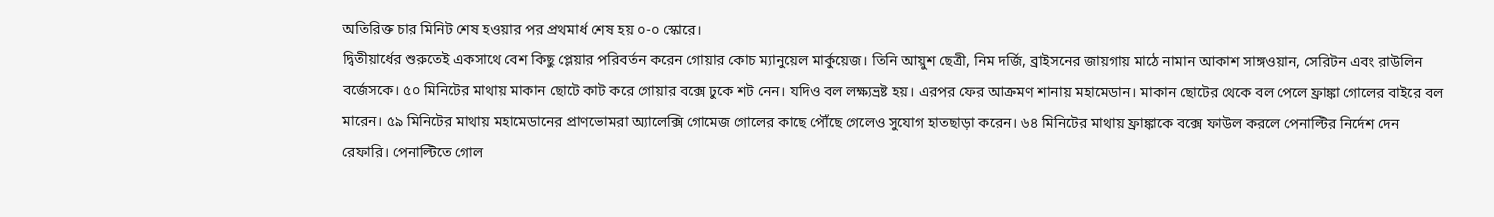অতিরিক্ত চার মিনিট শেষ হওয়ার পর প্রথমার্ধ শেষ হয় ০-০ স্কোরে।
দ্বিতীয়ার্ধের শুরুতেই একসাথে বেশ কিছু প্লেয়ার পরিবর্তন করেন গোয়ার কোচ ম্যানুয়েল মার্কুয়েজ। তিনি আয়ুশ ছেত্রী, নিম দর্জি, ব্রাইসনের জায়গায় মাঠে নামান আকাশ সাঙ্গওয়ান, সেরিটন এবং রাউলিন বর্জেসকে। ৫০ মিনিটের মাথায় মাকান ছোটে কাট করে গোয়ার বক্সে ঢুকে শট নেন। যদিও বল লক্ষ্যভ্রষ্ট হয়। এরপর ফের আক্রমণ শানায় মহামেডান। মাকান ছোটের থেকে বল পেলে ফ্রাঙ্কা গোলের বাইরে বল মারেন। ৫৯ মিনিটের মাথায় মহামেডানের প্রাণভোমরা অ্যালেক্সি গোমেজ গোলের কাছে পৌঁছে গেলেও সুযোগ হাতছাড়া করেন। ৬৪ মিনিটের মাথায় ফ্রাঙ্কাকে বক্সে ফাউল করলে পেনাল্টির নির্দেশ দেন রেফারি। পেনাল্টিতে গোল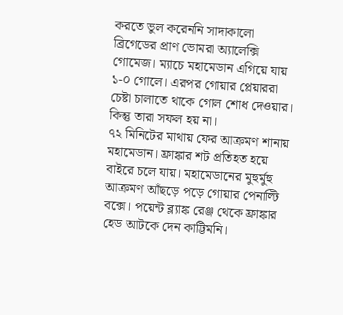করতে ভুল করেননি সাদাকালো ব্রিগেডের প্রাণ ভোমরা অ্যালেক্সি গোমেজ। ম্যাচে মহামেডান এগিয়ে যায় ১-০ গোলে। এরপর গোয়ার প্লেয়াররা চেষ্টা চালাতে থাকে গোল শোধ দেওয়ার। কিন্তু তারা সফল হয় না।
৭২ মিনিটের মাথায় ফের আক্রমণ শানায় মহামেডান। ফ্রাঙ্কার শট প্রতিহত হয়ে বাইরে চলে যায়। মহামেডানের মুহুর্মুহু আক্রমণ আঁছড়ে পড়ে গোয়ার পেনাল্টি বক্সে। পয়েন্ট ব্ল্যাঙ্ক রেঞ্জ থেকে ফ্রাঙ্কার হেড আটকে দেন কাট্টিমনি।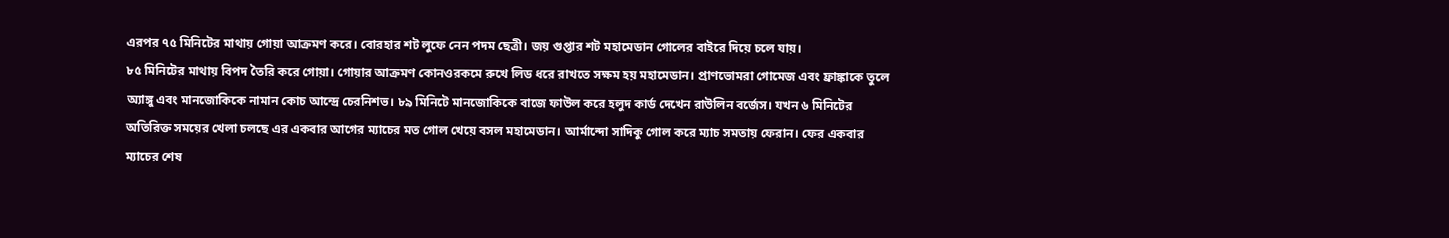এরপর ৭৫ মিনিটের মাথায় গোয়া আক্রমণ করে। বোরহার শট লুফে নেন পদম ছেত্রী। জয় গুপ্তার শট মহামেডান গোলের বাইরে দিয়ে চলে যায়।
৮৫ মিনিটের মাথায় বিপদ তৈরি করে গোয়া। গোয়ার আক্রমণ কোনওরকমে রুখে লিড ধরে রাখতে সক্ষম হয় মহামেডান। প্রাণভোমরা গোমেজ এবং ফ্রাঙ্কাকে তুলে অ্যাঙ্গু এবং মানজোকিকে নামান কোচ আন্দ্রে চেরনিশভ। ৮৯ মিনিটে মানজোকিকে বাজে ফাউল করে হলুদ কার্ড দেখেন রাউলিন বর্জেস। যখন ৬ মিনিটের অতিরিক্ত সময়ের খেলা চলছে এর একবার আগের ম্যাচের মত গোল খেয়ে বসল মহামেডান। আর্মান্দো সাদিকু গোল করে ম্যাচ সমতায় ফেরান। ফের একবার ম্যাচের শেষ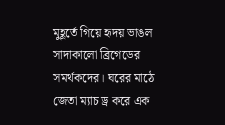মুহূর্তে গিয়ে হৃদয় ভাঙল সাদাকালো ব্রিগেডের সমর্থকদের। ঘরের মাঠে জেতা ম্যাচ ড্র করে এক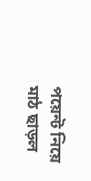পয়েন্ট নিয়ে মাঠ ছাড়ল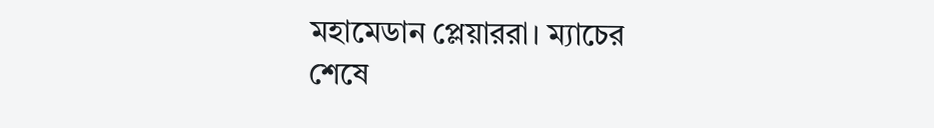মহামেডান প্লেয়াররা। ম্যাচের শেষে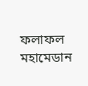ফলাফল মহামেডান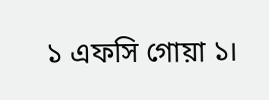১ এফসি গোয়া ১।